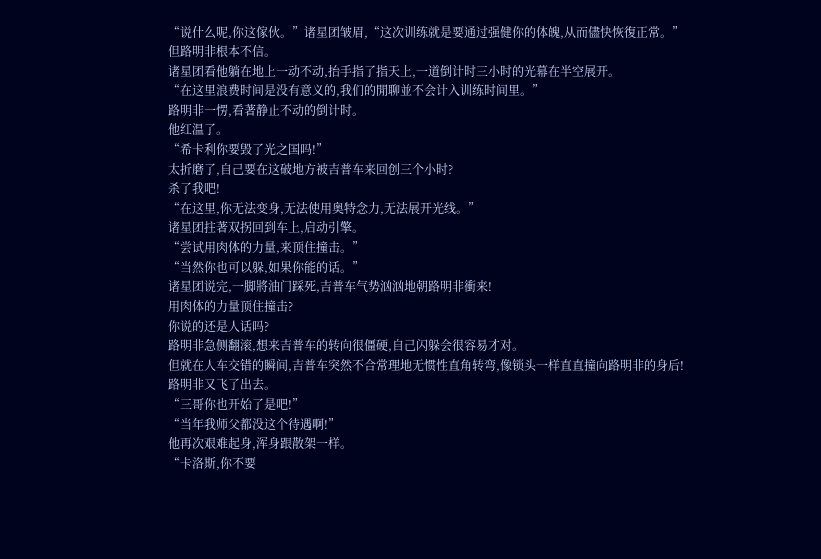“说什么呢,你这傢伙。”诸星团皱眉,“这次训练就是要通过强健你的体魄,从而儘快恢復正常。”
但路明非根本不信。
诸星团看他躺在地上一动不动,抬手指了指天上,一道倒计时三小时的光幕在半空展开。
“在这里浪费时间是没有意义的,我们的閒聊並不会计入训练时间里。”
路明非一愣,看著静止不动的倒计时。
他红温了。
“希卡利你要毁了光之国吗!”
太折磨了,自己要在这破地方被吉普车来回创三个小时?
杀了我吧!
“在这里,你无法变身,无法使用奥特念力,无法展开光线。”
诸星团拄著双拐回到车上,启动引擎。
“尝试用肉体的力量,来顶住撞击。”
“当然你也可以躲,如果你能的话。”
诸星团说完,一脚將油门踩死,吉普车气势汹汹地朝路明非衝来!
用肉体的力量顶住撞击?
你说的还是人话吗?
路明非急侧翻滚,想来吉普车的转向很僵硬,自己闪躲会很容易才对。
但就在人车交错的瞬间,吉普车突然不合常理地无惯性直角转弯,像锁头一样直直撞向路明非的身后!
路明非又飞了出去。
“三哥你也开始了是吧!”
“当年我师父都没这个待遇啊!”
他再次艰难起身,浑身跟散架一样。
“卡洛斯,你不要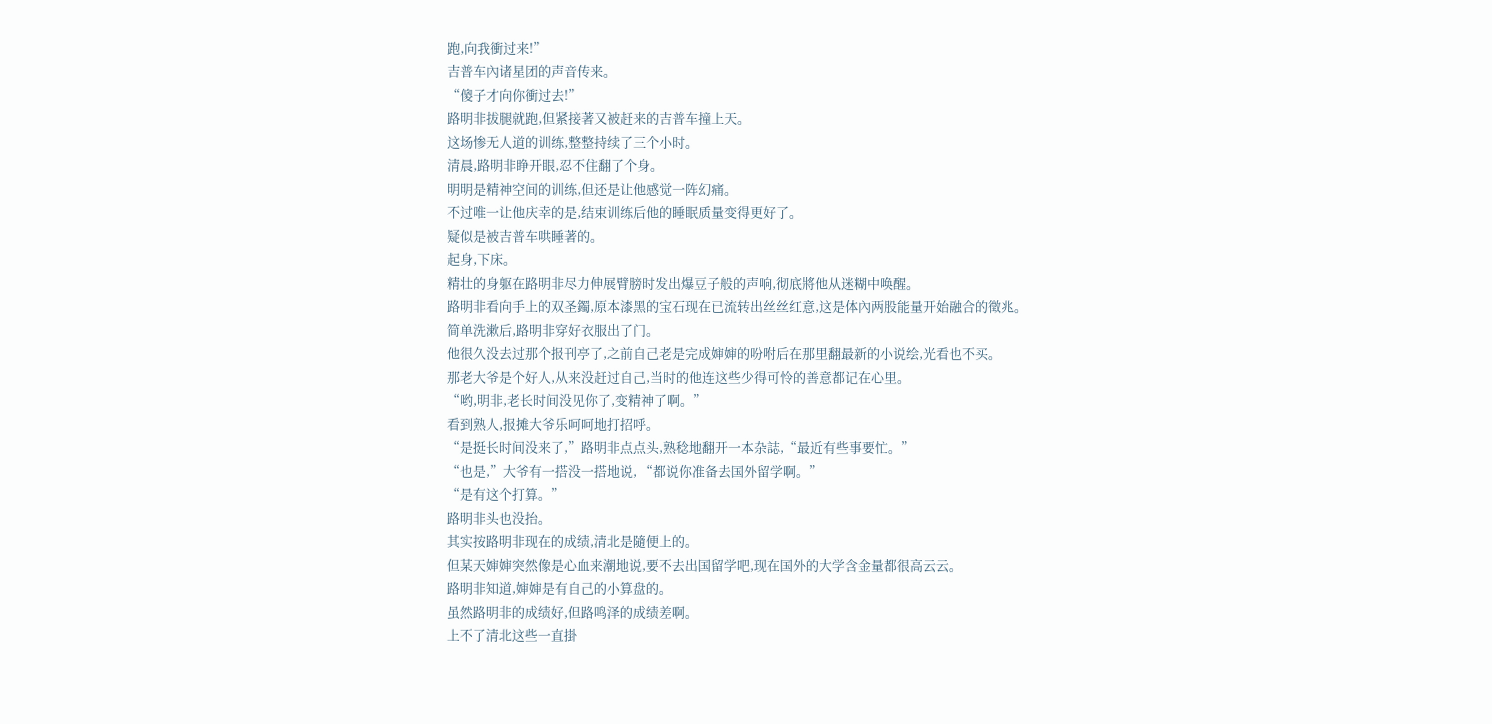跑,向我衝过来!”
吉普车內诸星团的声音传来。
“傻子才向你衝过去!”
路明非拔腿就跑,但紧接著又被赶来的吉普车撞上天。
这场惨无人道的训练,整整持续了三个小时。
清晨,路明非睁开眼,忍不住翻了个身。
明明是精神空间的训练,但还是让他感觉一阵幻痛。
不过唯一让他庆幸的是,结束训练后他的睡眠质量变得更好了。
疑似是被吉普车哄睡著的。
起身,下床。
精壮的身躯在路明非尽力伸展臂膀时发出爆豆子般的声响,彻底將他从迷糊中唤醒。
路明非看向手上的双圣鐲,原本漆黑的宝石现在已流转出丝丝红意,这是体內两股能量开始融合的徵兆。
简单洗漱后,路明非穿好衣服出了门。
他很久没去过那个报刊亭了,之前自己老是完成婶婶的吩咐后在那里翻最新的小说绘,光看也不买。
那老大爷是个好人,从来没赶过自己,当时的他连这些少得可怜的善意都记在心里。
“哟,明非,老长时间没见你了,变精神了啊。”
看到熟人,报摊大爷乐呵呵地打招呼。
“是挺长时间没来了,”路明非点点头,熟稔地翻开一本杂誌,“最近有些事要忙。”
“也是,”大爷有一搭没一搭地说, “都说你准备去国外留学啊。”
“是有这个打算。”
路明非头也没抬。
其实按路明非现在的成绩,清北是隨便上的。
但某天婶婶突然像是心血来潮地说,要不去出国留学吧,现在国外的大学含金量都很高云云。
路明非知道,婶婶是有自己的小算盘的。
虽然路明非的成绩好,但路鸣泽的成绩差啊。
上不了清北这些一直掛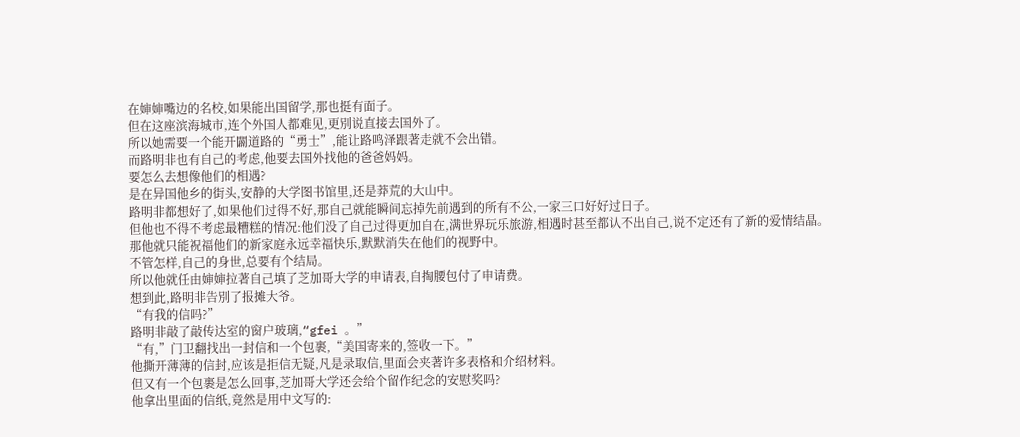在婶婶嘴边的名校,如果能出国留学,那也挺有面子。
但在这座滨海城市,连个外国人都难见,更別说直接去国外了。
所以她需要一个能开闢道路的“勇士”,能让路鸣泽跟著走就不会出错。
而路明非也有自己的考虑,他要去国外找他的爸爸妈妈。
要怎么去想像他们的相遇?
是在异国他乡的街头,安静的大学图书馆里,还是莽荒的大山中。
路明非都想好了,如果他们过得不好,那自己就能瞬间忘掉先前遇到的所有不公,一家三口好好过日子。
但他也不得不考虑最糟糕的情况:他们没了自己过得更加自在,满世界玩乐旅游,相遇时甚至都认不出自己,说不定还有了新的爱情结晶。
那他就只能祝福他们的新家庭永远幸福快乐,默默消失在他们的视野中。
不管怎样,自己的身世,总要有个结局。
所以他就任由婶婶拉著自己填了芝加哥大学的申请表,自掏腰包付了申请费。
想到此,路明非告別了报摊大爷。
“有我的信吗?”
路明非敲了敲传达室的窗户玻璃,“gfei 。”
“有,”门卫翻找出一封信和一个包裹,“美国寄来的,签收一下。”
他撕开薄薄的信封,应该是拒信无疑,凡是录取信,里面会夹著许多表格和介绍材料。
但又有一个包裹是怎么回事,芝加哥大学还会给个留作纪念的安慰奖吗?
他拿出里面的信纸,竟然是用中文写的: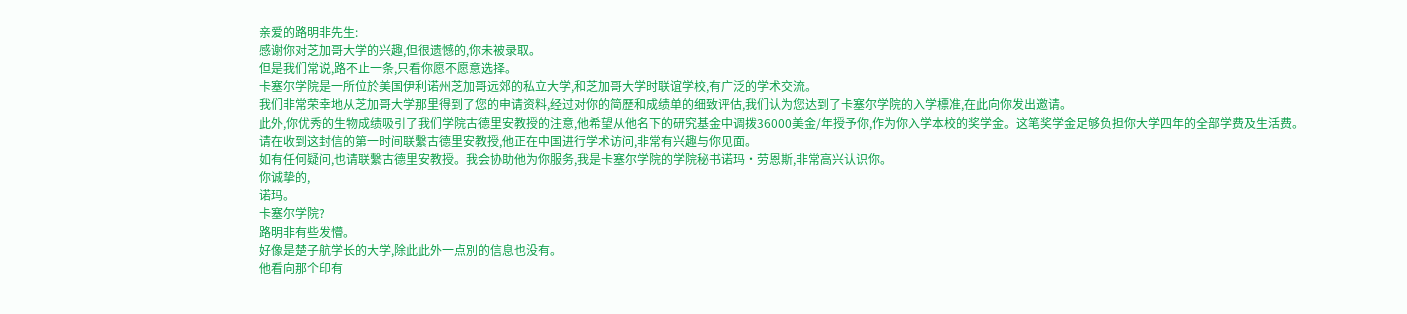亲爱的路明非先生:
感谢你对芝加哥大学的兴趣,但很遗憾的,你未被录取。
但是我们常说,路不止一条,只看你愿不愿意选择。
卡塞尔学院是一所位於美国伊利诺州芝加哥远郊的私立大学,和芝加哥大学时联谊学校,有广泛的学术交流。
我们非常荣幸地从芝加哥大学那里得到了您的申请资料,经过对你的简歷和成绩单的细致评估,我们认为您达到了卡塞尔学院的入学標准,在此向你发出邀请。
此外,你优秀的生物成绩吸引了我们学院古德里安教授的注意,他希望从他名下的研究基金中调拨36000美金/年授予你,作为你入学本校的奖学金。这笔奖学金足够负担你大学四年的全部学费及生活费。
请在收到这封信的第一时间联繫古德里安教授,他正在中国进行学术访问,非常有兴趣与你见面。
如有任何疑问,也请联繫古德里安教授。我会协助他为你服务,我是卡塞尔学院的学院秘书诺玛·劳恩斯,非常高兴认识你。
你诚挚的,
诺玛。
卡塞尔学院?
路明非有些发懵。
好像是楚子航学长的大学,除此此外一点別的信息也没有。
他看向那个印有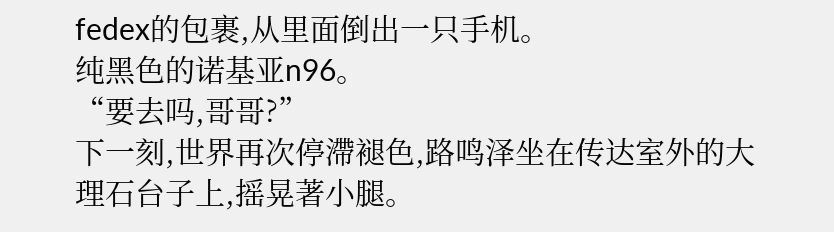fedex的包裹,从里面倒出一只手机。
纯黑色的诺基亚n96。
“要去吗,哥哥?”
下一刻,世界再次停滯褪色,路鸣泽坐在传达室外的大理石台子上,摇晃著小腿。